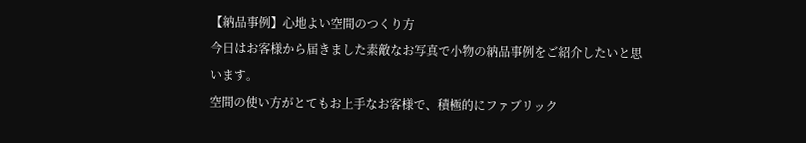【納品事例】心地よい空間のつくり方
今日はお客様から届きました素敵なお写真で小物の納品事例をご紹介したいと思います。
空間の使い方がとてもお上手なお客様で、積極的にファブリック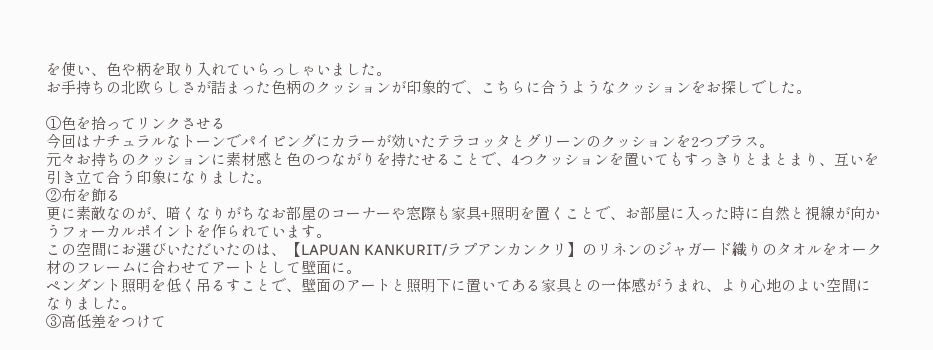を使い、色や柄を取り入れていらっしゃいました。
お手持ちの北欧らしさが詰まった色柄のクッションが印象的で、こちらに合うようなクッションをお探しでした。

①色を拾ってリンクさせる
今回はナチュラルなトーンでパイピングにカラーが効いたテラコッタとグリーンのクッションを2つプラス。
元々お持ちのクッションに素材感と色のつながりを持たせることで、4つクッションを置いてもすっきりとまとまり、互いを引き立て合う印象になりました。
②布を飾る
更に素敵なのが、暗くなりがちなお部屋のコーナーや窓際も家具+照明を置くことで、お部屋に入った時に自然と視線が向かうフォーカルポイントを作られています。
この空間にお選びいただいたのは、【LAPUAN KANKURIT/ラプアンカンクリ】のリネンのジャガード織りのタオルをオーク材のフレームに合わせてアートとして壁面に。
ペンダント照明を低く吊るすことで、壁面のアートと照明下に置いてある家具との一体感がうまれ、より心地のよい空間になりました。
③高低差をつけて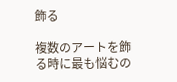飾る

複数のアートを飾る時に最も悩むの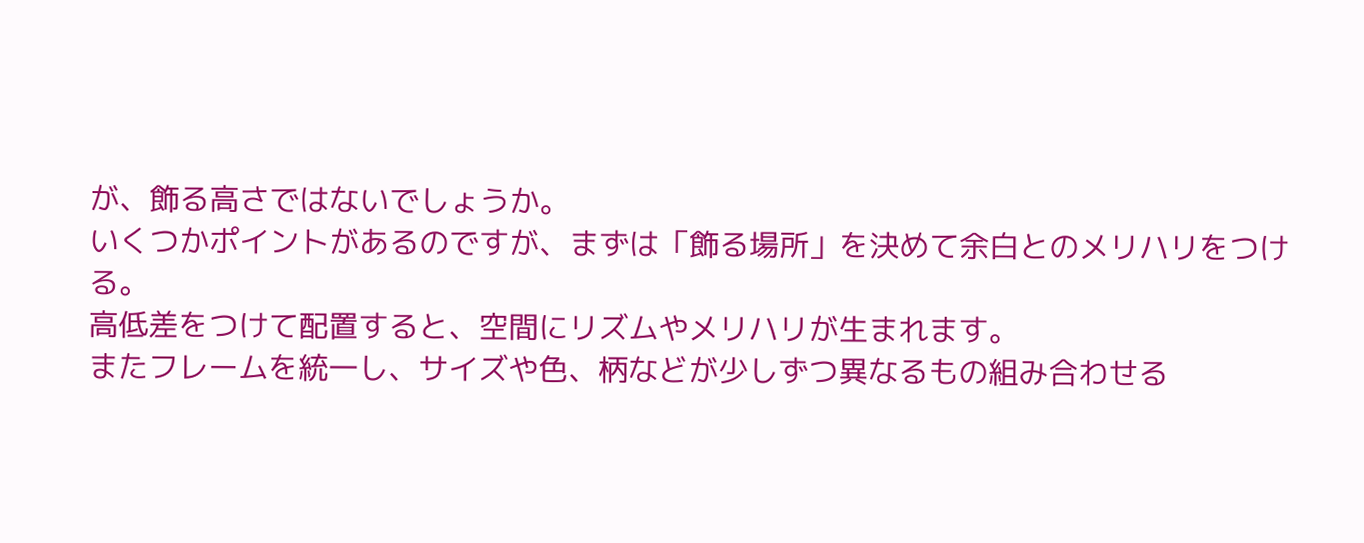が、飾る高さではないでしょうか。
いくつかポイントがあるのですが、まずは「飾る場所」を決めて余白とのメリハリをつける。
高低差をつけて配置すると、空間にリズムやメリハリが生まれます。
またフレームを統一し、サイズや色、柄などが少しずつ異なるもの組み合わせる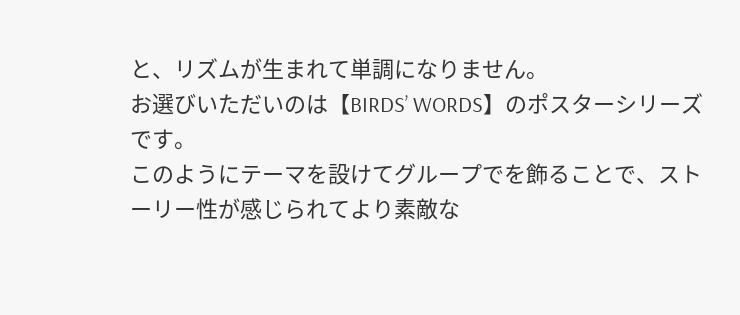と、リズムが生まれて単調になりません。
お選びいただいのは【BIRDS’ WORDS】のポスターシリーズです。
このようにテーマを設けてグループでを飾ることで、ストーリー性が感じられてより素敵な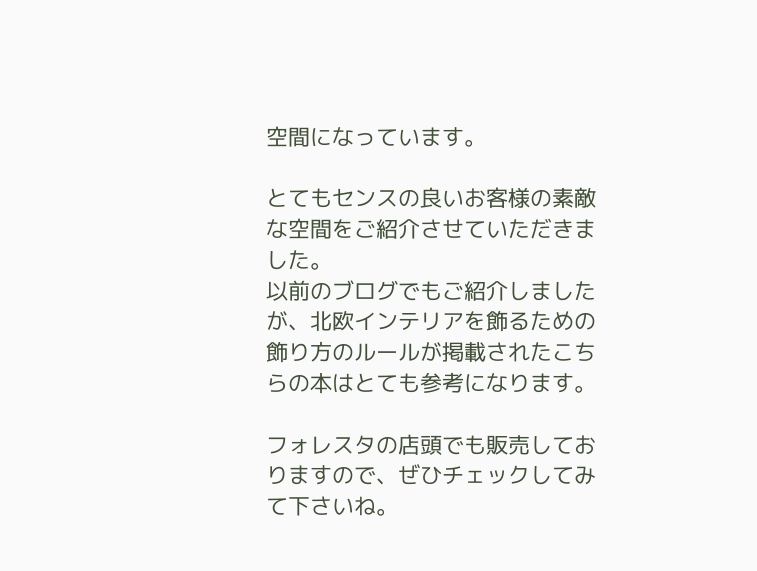空間になっています。

とてもセンスの良いお客様の素敵な空間をご紹介させていただきました。
以前のブログでもご紹介しましたが、北欧インテリアを飾るための飾り方のルールが掲載されたこちらの本はとても参考になります。

フォレスタの店頭でも販売しておりますので、ぜひチェックしてみて下さいね。